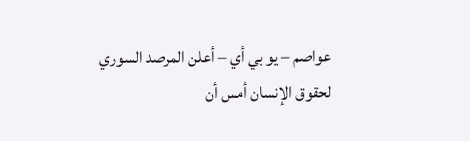عواصم – يو بي أي – أعلن المرصد السوري لحقوق الإنسان أمس أن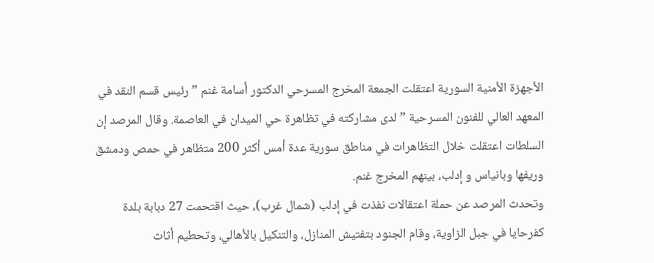الأجهزة الأمنية السورية اعتقلت الجمعة المخرج المسرحي الدكتور أسامة غنم ” رئيس قسم النقد في المعهد العالي للفنون المسرحية ” لدى مشاركته في تظاهرة حي الميدان في العاصمة. وقال المرصد إن السلطات اعتقلت خلال التظاهرات في مناطق سورية عدة أمس أكثر 200 متظاهر في حمص ودمشق وريفها وبانياس و إدلب، بينهم المخرج غنم.
وتحدث المرصد عن حملة اعتقالات نفذت في إدلب (شمال غرب)، حيث اقتحمت 27 دبابة بلدة كفرحايا في جبل الزاوية، وقام الجنود بتفتيش المنازل، والتنكيل بالأهالي، وتحطيم أثاث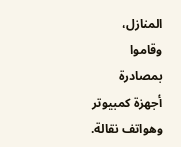المنازل، وقاموا بمصادرة أجهزة كمبيوتر وهواتف نقالة.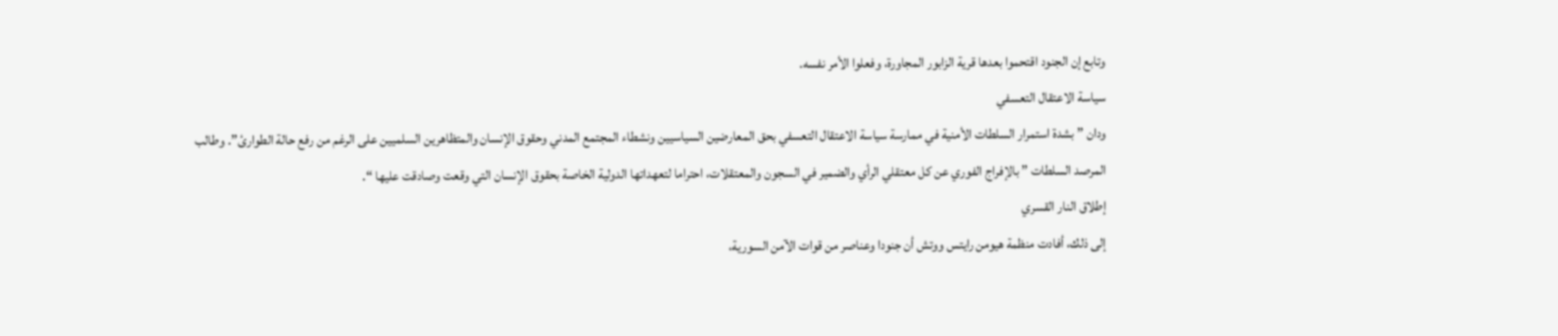وتابع إن الجنود اقتحموا بعدها قرية الزابور المجاورة، وفعلوا الأمر نفسه.
سياسة الاعتقال التعسفي
ودان ” بشدة استمرار السلطات الأمنية في ممارسة سياسة الاعتقال التعسفي بحق المعارضين السياسيين ونشطاء المجتمع المدني وحقوق الإنسان والمتظاهرين السلميين على الرغم من رفع حالة الطوارئ”. وطالب المرصد السلطات ” بالإفراج الفوري عن كل معتقلي الرأي والضمير في السجون والمعتقلات، احتراما لتعهداتها الدولية الخاصة بحقوق الإنسان التي وقعت وصادقت عليها “.
إطلاق النار القسري
إلى ذلك، أفادت منظمة هيومن رايتس ووتش أن جنودا وعناصر من قوات الآمن السورية،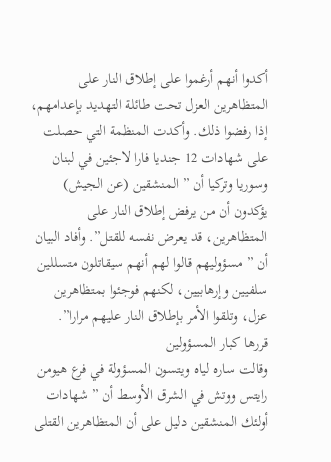أكدوا أنهم أرغموا على إطلاق النار على المتظاهرين العزل تحت طائلة التهديد بإعدامهم، إذا رفضوا ذلك. وأكدت المنظمة التي حصلت على شهادات 12 جنديا فارا لاجئين في لبنان وسوريا وتركيا أن ” المنشقين (عن الجيش) يؤكدون أن من يرفض إطلاق النار على المتظاهرين، قد يعرض نفسه للقتل”. وأفاد البيان أن ” مسؤوليهم قالوا لهم أنهم سيقاتلون متسللين سلفيين وإرهابيين، لكنهم فوجئوا بمتظاهرين عزل، وتلقوا الأمر بإطلاق النار عليهم مرارا”.
قررها كبار المسؤولين
وقالت ساره لياه ويتسون المسؤولة في فرع هيومن رايتس ووتش في الشرق الأوسط أن ” شهادات أولئك المنشقين دليل على أن المتظاهرين القتلى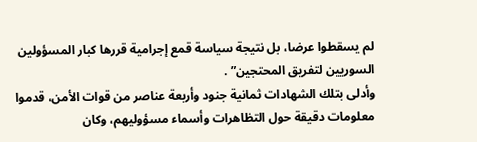لم يسقطوا عرضا، بل نتيجة سياسة قمع إجرامية قررها كبار المسؤولين السوريين لتفريق المحتجين” .
وأدلى بتلك الشهادات ثمانية جنود وأربعة عناصر من قوات الأمن، قدموا معلومات دقيقة حول التظاهرات وأسماء مسؤوليهم، وكان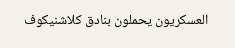العسكريون يحملون بنادق كلاشنيكوف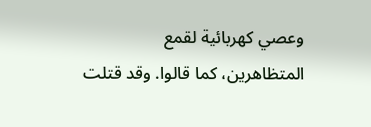وعصي كهربائية لقمع المتظاهرين، كما قالوا. وقد قتلت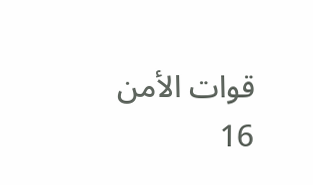قوات الأمن 16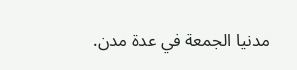مدنيا الجمعة في عدة مدن.